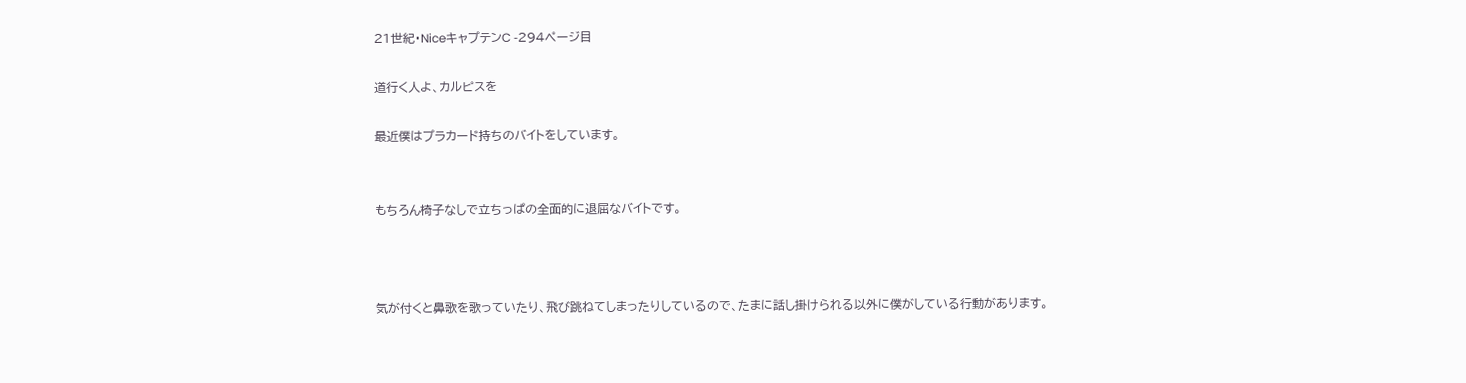21世紀・NiceキャプテンC -294ページ目

道行く人よ、カルピスを

最近僕はプラカード持ちのバイトをしています。


もちろん椅子なしで立ちっぱの全面的に退屈なバイトです。



気が付くと鼻歌を歌っていたり、飛び跳ねてしまったりしているので、たまに話し掛けられる以外に僕がしている行動があります。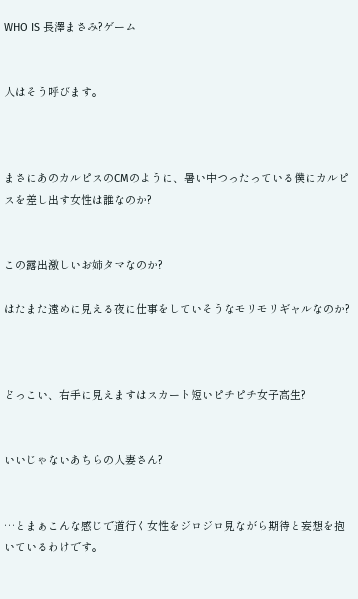WHO IS 長澤まさみ?ゲーム


人はそう呼びます。



まさにあのカルピスのCMのように、暑い中つったっている僕にカルピスを差し出す女性は誰なのか?


この露出激しいお姉タマなのか?

はたまた遠めに見える夜に仕事をしていそうなモリモリギャルなのか?



どっこい、右手に見えますはスカート短いピチピチ女子高生?


いいじゃないあちらの人妻さん?


…とまぁこんな感じで道行く女性をジロジロ見ながら期待と妄想を抱いているわけです。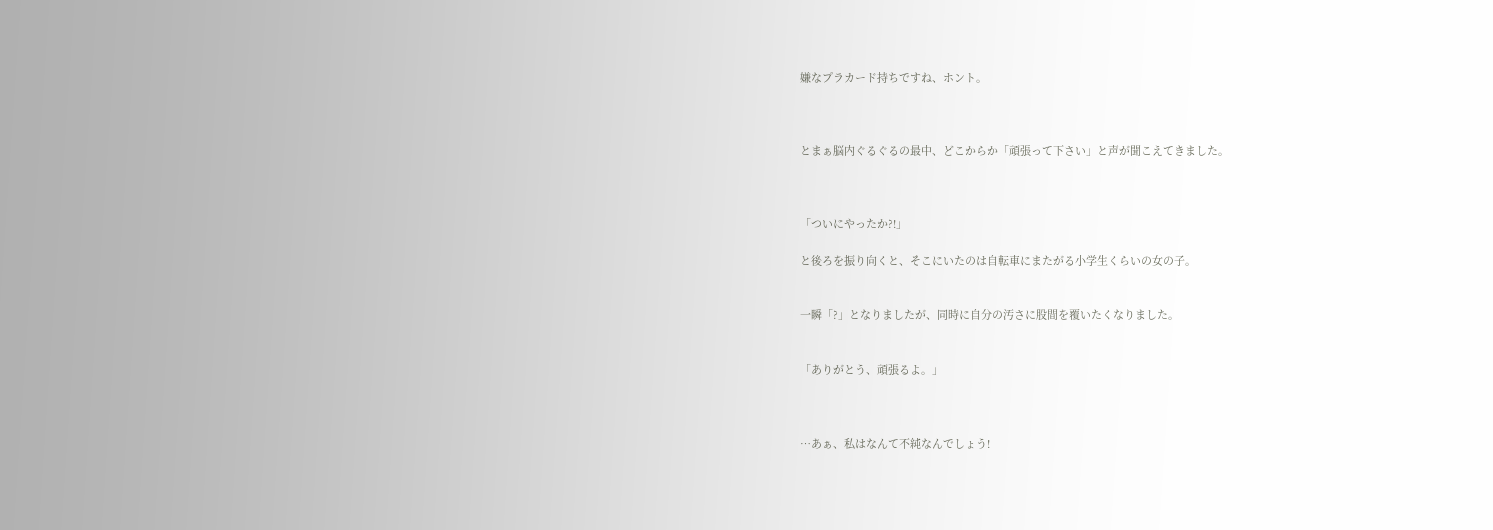嫌なプラカード持ちですね、ホント。



とまぁ脳内ぐるぐるの最中、どこからか「頑張って下さい」と声が聞こえてきました。



「ついにやったか?!」

と後ろを振り向くと、そこにいたのは自転車にまたがる小学生くらいの女の子。


一瞬「?」となりましたが、同時に自分の汚さに股間を覆いたくなりました。


「ありがとう、頑張るよ。」



…あぁ、私はなんて不純なんでしょう!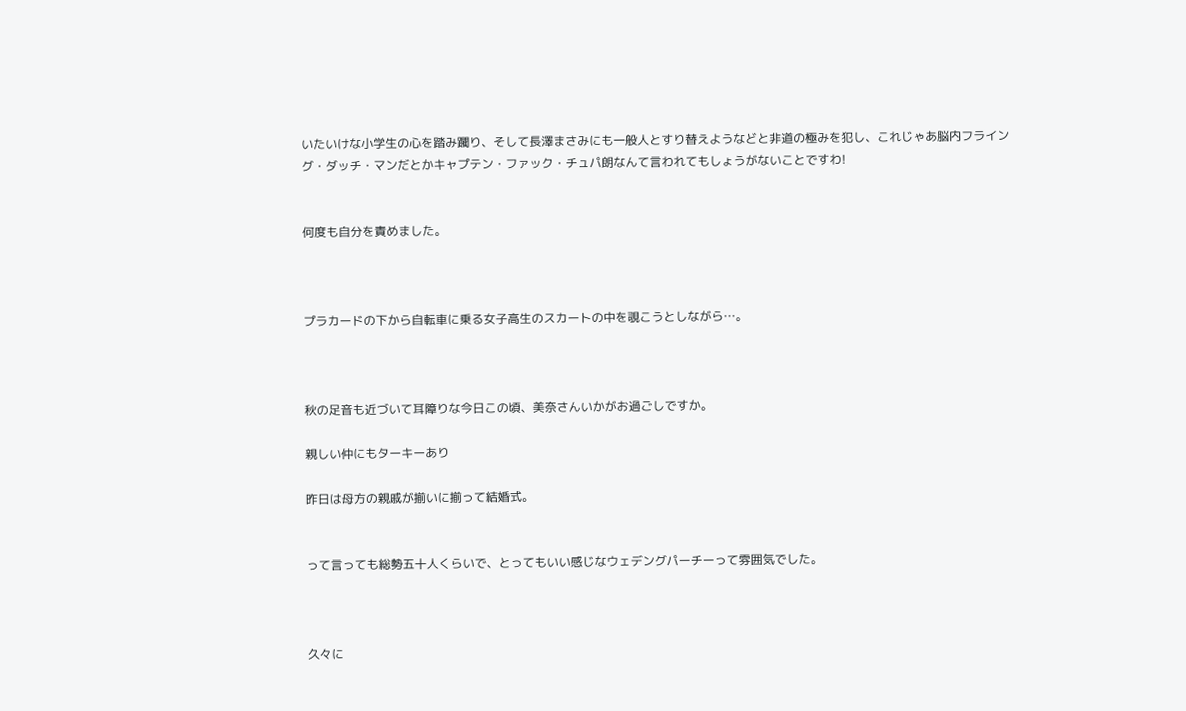いたいけな小学生の心を踏み躙り、そして長澤まさみにも一般人とすり替えようなどと非道の極みを犯し、これじゃあ脳内フライング・ダッチ・マンだとかキャプテン・ファック・チュパ朗なんて言われてもしょうがないことですわ!


何度も自分を責めました。



プラカードの下から自転車に乗る女子高生のスカートの中を覗こうとしながら…。



秋の足音も近づいて耳障りな今日この頃、美奈さんいかがお過ごしですか。

親しい仲にもターキーあり

昨日は母方の親戚が揃いに揃って結婚式。


って言っても総勢五十人くらいで、とってもいい感じなウェデングパーチーって雰囲気でした。



久々に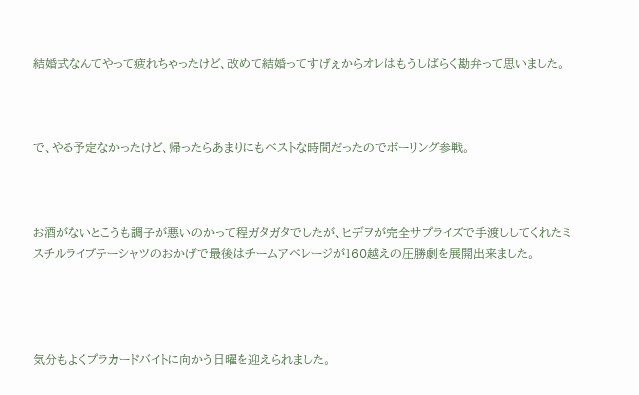結婚式なんてやって疲れちゃったけど、改めて結婚ってすげぇからオレはもうしばらく勘弁って思いました。



で、やる予定なかったけど、帰ったらあまりにもベストな時間だったのでボーリング参戦。



お酒がないとこうも調子が悪いのかって程ガタガタでしたが、ヒデヲが完全サプライズで手渡ししてくれたミスチルライブテーシャツのおかげで最後はチームアベレージが160越えの圧勝劇を展開出来ました。




気分もよくプラカードバイトに向かう日曜を迎えられました。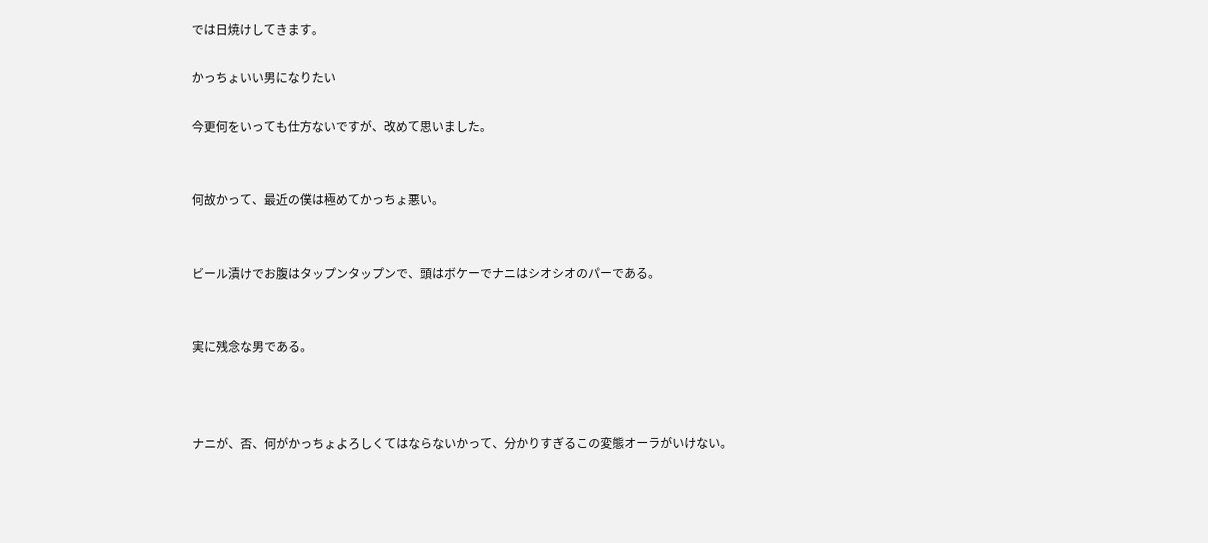では日焼けしてきます。

かっちょいい男になりたい

今更何をいっても仕方ないですが、改めて思いました。


何故かって、最近の僕は極めてかっちょ悪い。


ビール漬けでお腹はタップンタップンで、頭はボケーでナニはシオシオのパーである。


実に残念な男である。



ナニが、否、何がかっちょよろしくてはならないかって、分かりすぎるこの変態オーラがいけない。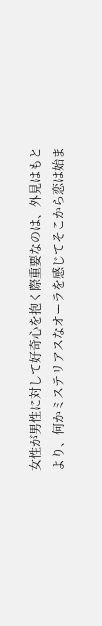女性が男性に対して好奇心を抱く際重要なのは、外見はもとより、何かミステリアスなオーラを感じてそこから恋は始ま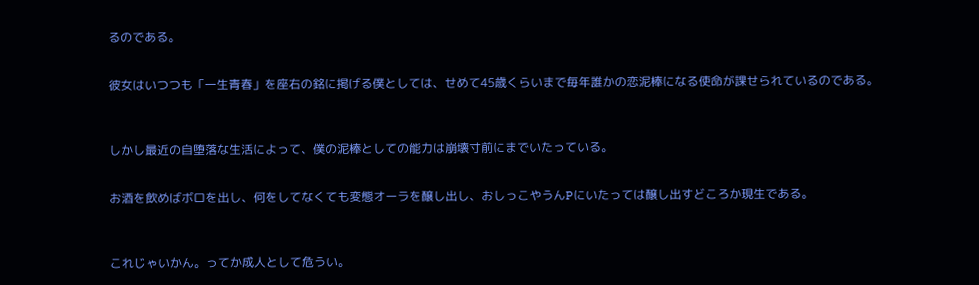るのである。


彼女はいつつも「一生青春」を座右の銘に掲げる僕としては、せめて45歳くらいまで毎年誰かの恋泥棒になる使命が課せられているのである。



しかし最近の自堕落な生活によって、僕の泥棒としての能力は崩壊寸前にまでいたっている。


お酒を飲めばボロを出し、何をしてなくても変態オーラを醸し出し、おしっこやうんPにいたっては醸し出すどころか現生である。



これじゃいかん。ってか成人として危うい。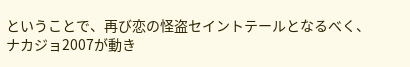ということで、再び恋の怪盗セイントテールとなるべく、ナカジョ2007が動き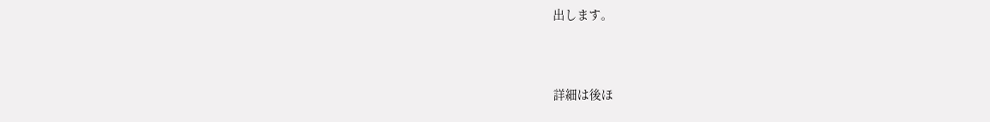出します。


詳細は後ほ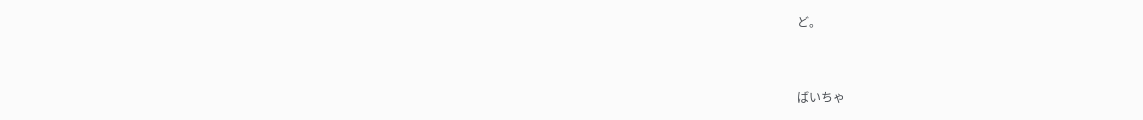ど。



ばいちゃ